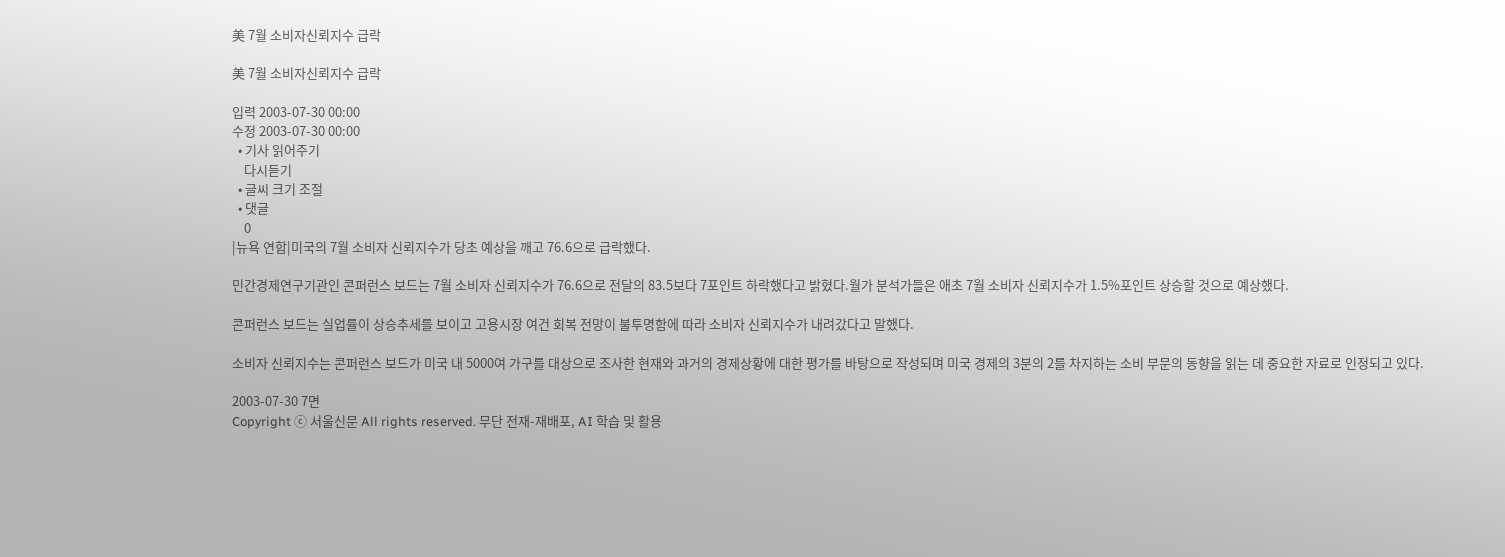美 7월 소비자신뢰지수 급락

美 7월 소비자신뢰지수 급락

입력 2003-07-30 00:00
수정 2003-07-30 00:00
  • 기사 읽어주기
    다시듣기
  • 글씨 크기 조절
  • 댓글
    0
|뉴욕 연합|미국의 7월 소비자 신뢰지수가 당초 예상을 깨고 76.6으로 급락했다.

민간경제연구기관인 콘퍼런스 보드는 7월 소비자 신뢰지수가 76.6으로 전달의 83.5보다 7포인트 하락했다고 밝혔다.월가 분석가들은 애초 7월 소비자 신뢰지수가 1.5%포인트 상승할 것으로 예상했다.

콘퍼런스 보드는 실업률이 상승추세를 보이고 고용시장 여건 회복 전망이 불투명함에 따라 소비자 신뢰지수가 내려갔다고 말했다.

소비자 신뢰지수는 콘퍼런스 보드가 미국 내 5000여 가구를 대상으로 조사한 현재와 과거의 경제상황에 대한 평가를 바탕으로 작성되며 미국 경제의 3분의 2를 차지하는 소비 부문의 동향을 읽는 데 중요한 자료로 인정되고 있다.

2003-07-30 7면
Copyright ⓒ 서울신문 All rights reserved. 무단 전재-재배포, AI 학습 및 활용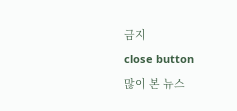금지
close button
많이 본 뉴스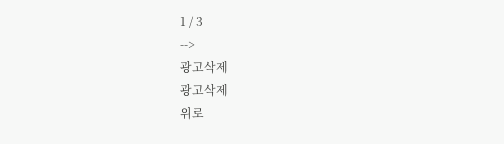1 / 3
-->
광고삭제
광고삭제
위로